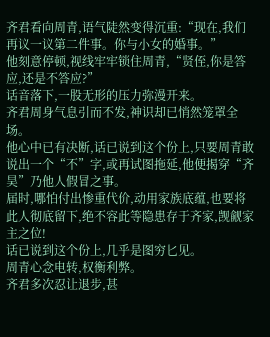齐君看向周青,语气陡然变得沉重:“现在,我们再议一议第二件事。你与小女的婚事。”
他刻意停顿,视线牢牢锁住周青,“贤侄,你是答应,还是不答应?”
话音落下,一股无形的压力弥漫开来。
齐君周身气息引而不发,神识却已悄然笼罩全场。
他心中已有决断,话已说到这个份上,只要周青敢说出一个“不”字,或再试图拖延,他便揭穿“齐昊”乃他人假冒之事。
届时,哪怕付出惨重代价,动用家族底蕴,也要将此人彻底留下,绝不容此等隐患存于齐家,觊觎家主之位!
话已说到这个份上,几乎是图穷匕见。
周青心念电转,权衡利弊。
齐君多次忍让退步,甚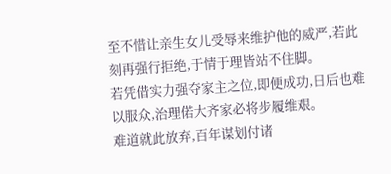至不惜让亲生女儿受辱来维护他的威严,若此刻再强行拒绝,于情于理皆站不住脚。
若凭借实力强夺家主之位,即便成功,日后也难以服众,治理偌大齐家必将步履维艰。
难道就此放弃,百年谋划付诸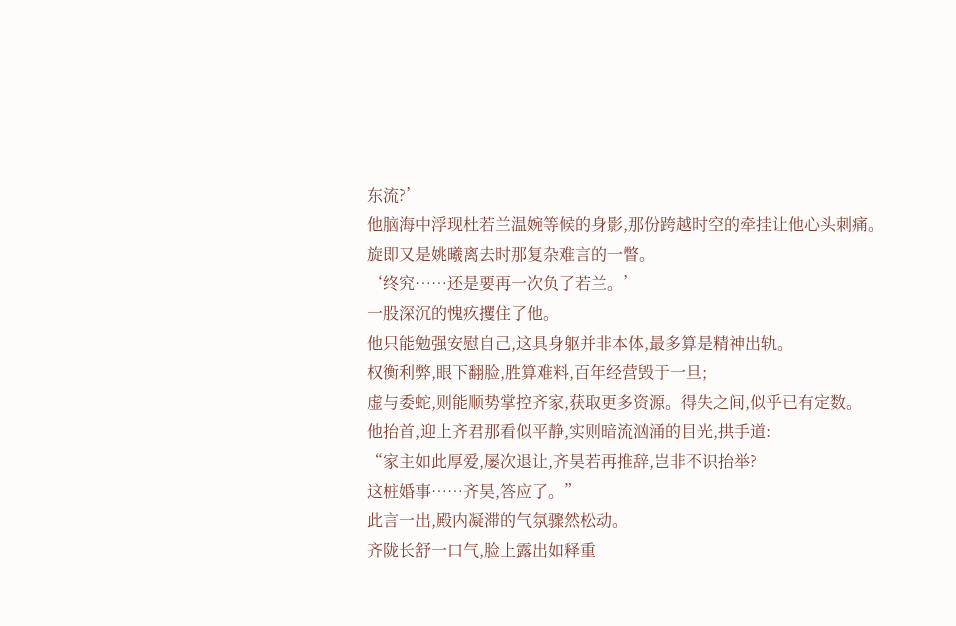东流?’
他脑海中浮现杜若兰温婉等候的身影,那份跨越时空的牵挂让他心头刺痛。
旋即又是姚曦离去时那复杂难言的一瞥。
‘终究……还是要再一次负了若兰。’
一股深沉的愧疚攫住了他。
他只能勉强安慰自己,这具身躯并非本体,最多算是精神出轨。
权衡利弊,眼下翻脸,胜算难料,百年经营毁于一旦;
虚与委蛇,则能顺势掌控齐家,获取更多资源。得失之间,似乎已有定数。
他抬首,迎上齐君那看似平静,实则暗流汹涌的目光,拱手道:
“家主如此厚爱,屡次退让,齐昊若再推辞,岂非不识抬举?
这桩婚事……齐昊,答应了。”
此言一出,殿内凝滞的气氛骤然松动。
齐陇长舒一口气,脸上露出如释重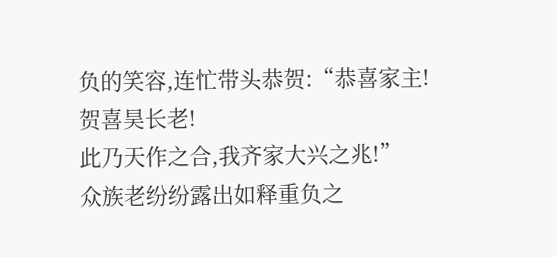负的笑容,连忙带头恭贺:“恭喜家主!贺喜昊长老!
此乃天作之合,我齐家大兴之兆!”
众族老纷纷露出如释重负之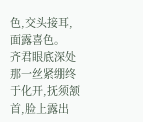色,交头接耳,面露喜色。
齐君眼底深处那一丝紧绷终于化开,抚须颔首,脸上露出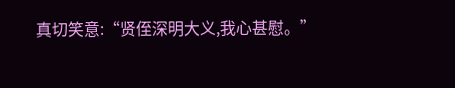真切笑意:“贤侄深明大义,我心甚慰。”